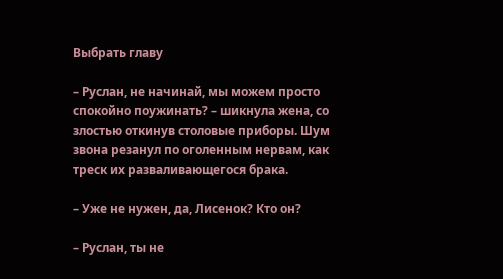Выбрать главу

– Руслан, не начинай, мы можем просто спокойно поужинать? – шикнула жена, со злостью откинув столовые приборы. Шум звона резанул по оголенным нервам, как треск их разваливающегося брака.

– Уже не нужен, да, Лисенок? Кто он?

– Руслан, ты не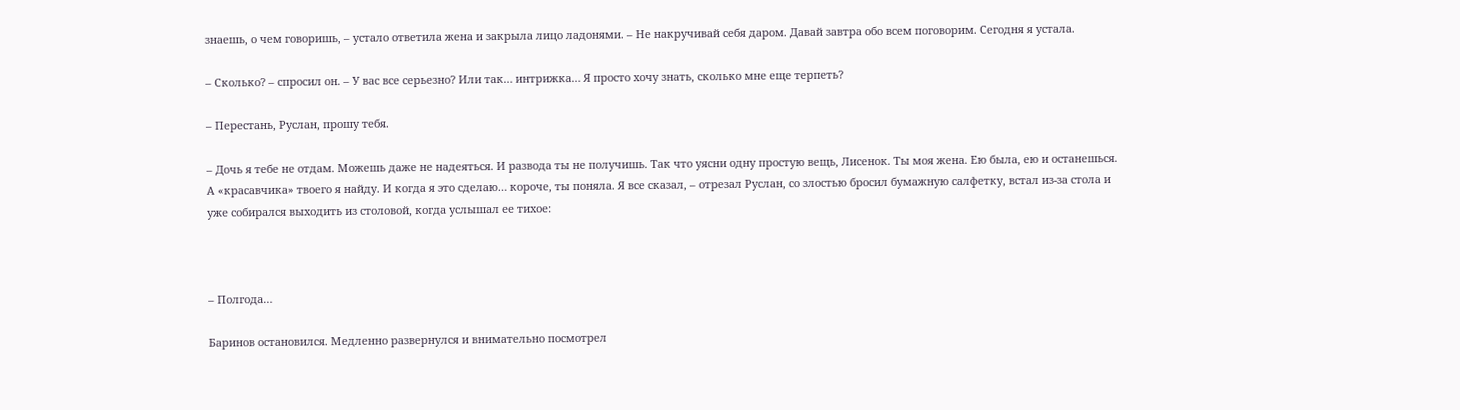знаешь, о чем говоришь, – устало ответила жена и закрыла лицо ладонями. – Не накручивай себя даром. Давай завтра обо всем поговорим. Сегодня я устала.

– Сколько? – спросил он. – У вас все серьезно? Или так… интрижка… Я просто хочу знать, сколько мне еще терпеть?

– Перестань, Руслан, прошу тебя.

– Дочь я тебе не отдам. Можешь даже не надеяться. И развода ты не получишь. Так что уясни одну простую вещь, Лисенок. Ты моя жена. Ею была, ею и останешься. А «красавчика» твоего я найду. И когда я это сделаю… короче, ты поняла. Я все сказал, – отрезал Руслан, со злостью бросил бумажную салфетку, встал из-за стола и уже собирался выходить из столовой, когда услышал ее тихое:



– Полгода…

Баринов остановился. Медленно развернулся и внимательно посмотрел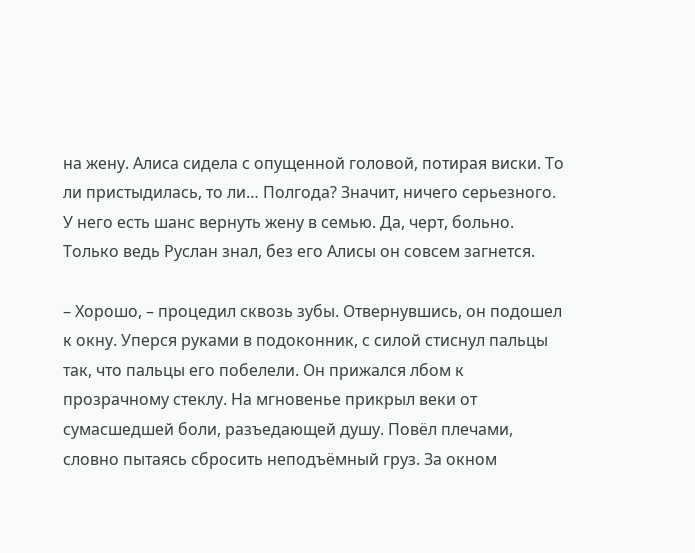на жену. Алиса сидела с опущенной головой, потирая виски. То ли пристыдилась, то ли… Полгода? Значит, ничего серьезного. У него есть шанс вернуть жену в семью. Да, черт, больно. Только ведь Руслан знал, без его Алисы он совсем загнется.

– Хорошо, – процедил сквозь зубы. Отвернувшись, он подошел к окну. Уперся руками в подоконник, с силой стиснул пальцы так, что пальцы его побелели. Он прижался лбом к прозрачному стеклу. На мгновенье прикрыл веки от сумасшедшей боли, разъедающей душу. Повёл плечами, словно пытаясь сбросить неподъёмный груз. За окном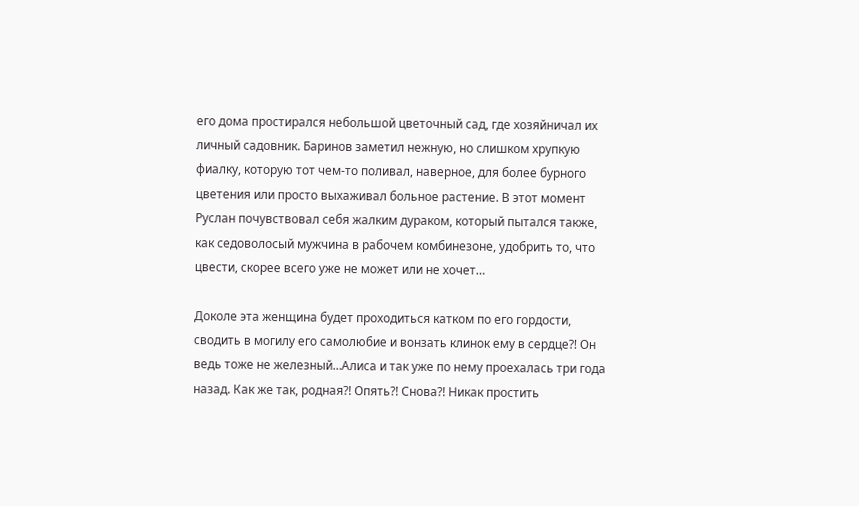его дома простирался небольшой цветочный сад, где хозяйничал их личный садовник. Баринов заметил нежную, но слишком хрупкую фиалку, которую тот чем-то поливал, наверное, для более бурного цветения или просто выхаживал больное растение. В этот момент Руслан почувствовал себя жалким дураком, который пытался также, как седоволосый мужчина в рабочем комбинезоне, удобрить то, что цвести, скорее всего уже не может или не хочет…

Доколе эта женщина будет проходиться катком по его гордости, сводить в могилу его самолюбие и вонзать клинок ему в сердце?! Он ведь тоже не железный…Алиса и так уже по нему проехалась три года назад. Как же так, родная?! Опять?! Снова?! Никак простить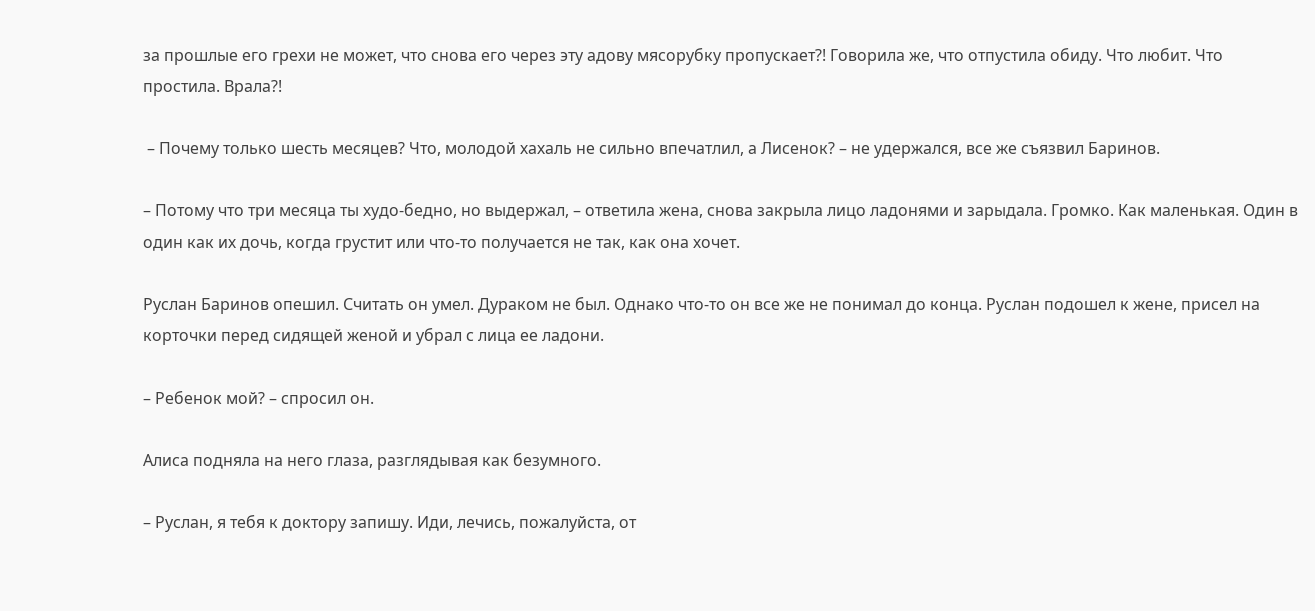за прошлые его грехи не может, что снова его через эту адову мясорубку пропускает?! Говорила же, что отпустила обиду. Что любит. Что простила. Врала?!

 – Почему только шесть месяцев? Что, молодой хахаль не сильно впечатлил, а Лисенок? – не удержался, все же съязвил Баринов.

– Потому что три месяца ты худо-бедно, но выдержал, – ответила жена, снова закрыла лицо ладонями и зарыдала. Громко. Как маленькая. Один в один как их дочь, когда грустит или что-то получается не так, как она хочет.

Руслан Баринов опешил. Считать он умел. Дураком не был. Однако что-то он все же не понимал до конца. Руслан подошел к жене, присел на корточки перед сидящей женой и убрал с лица ее ладони.

– Ребенок мой? – спросил он.

Алиса подняла на него глаза, разглядывая как безумного.

– Руслан, я тебя к доктору запишу. Иди, лечись, пожалуйста, от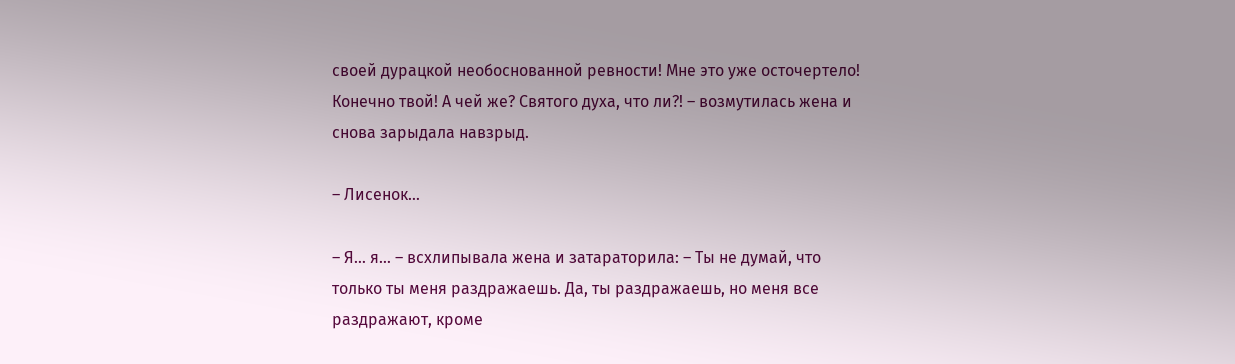своей дурацкой необоснованной ревности! Мне это уже осточертело! Конечно твой! А чей же? Святого духа, что ли?! – возмутилась жена и снова зарыдала навзрыд.

– Лисенок…

– Я… я… – всхлипывала жена и затараторила: – Ты не думай, что только ты меня раздражаешь. Да, ты раздражаешь, но меня все раздражают, кроме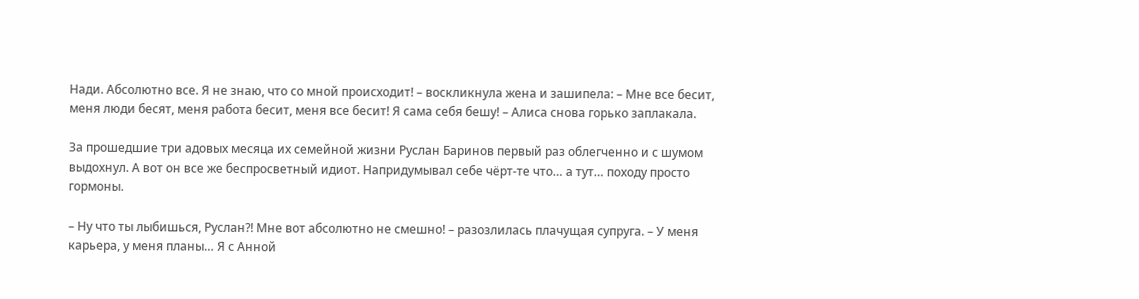Нади. Абсолютно все. Я не знаю, что со мной происходит! – воскликнула жена и зашипела: – Мне все бесит, меня люди бесят, меня работа бесит, меня все бесит! Я сама себя бешу! – Алиса снова горько заплакала.

За прошедшие три адовых месяца их семейной жизни Руслан Баринов первый раз облегченно и с шумом выдохнул. А вот он все же беспросветный идиот. Напридумывал себе чёрт-те что… а тут… походу просто гормоны.

– Ну что ты лыбишься, Руслан?! Мне вот абсолютно не смешно! – разозлилась плачущая супруга. – У меня карьера, у меня планы… Я с Анной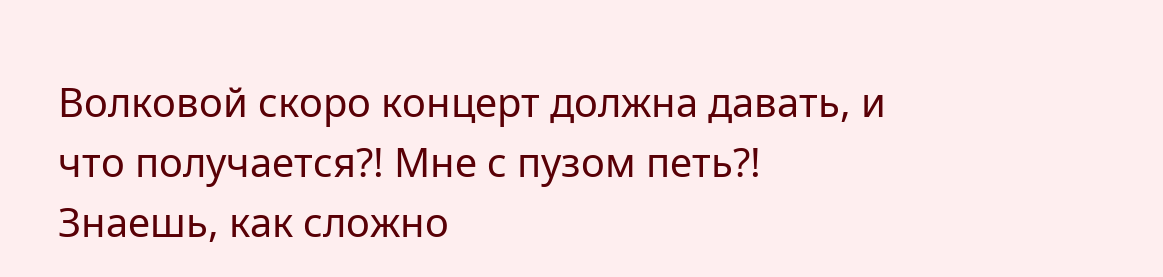Волковой скоро концерт должна давать, и что получается?! Мне с пузом петь?! Знаешь, как сложно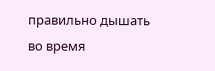правильно дышать во время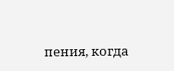пения, когда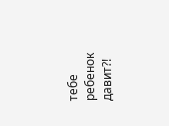тебе ребенок давит?!